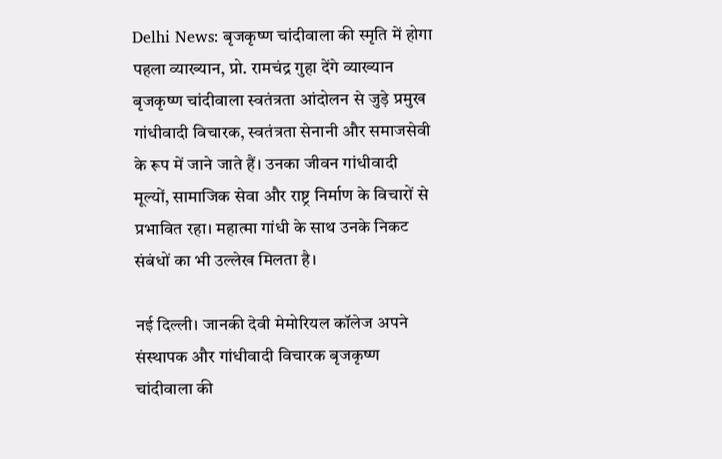Delhi News: बृजकृष्ण चांदीवाला की स्मृति में होगा पहला व्याख्यान, प्रो. रामचंद्र गुहा देंगे व्याख्यान
बृजकृष्ण चांदीवाला स्वतंत्रता आंदोलन से जुड़े प्रमुख गांधीवादी विचारक, स्वतंत्रता सेनानी और समाजसेवी के रूप में जाने जाते हैं। उनका जीवन गांधीवादी मूल्यों, सामाजिक सेवा और राष्ट्र निर्माण के विचारों से प्रभावित रहा। महात्मा गांधी के साथ उनके निकट संबंधों का भी उल्लेख मिलता है।

नई दिल्ली। जानकी देवी मेमोरियल कॉलेज अपने संस्थापक और गांधीवादी विचारक बृजकृष्ण चांदीवाला की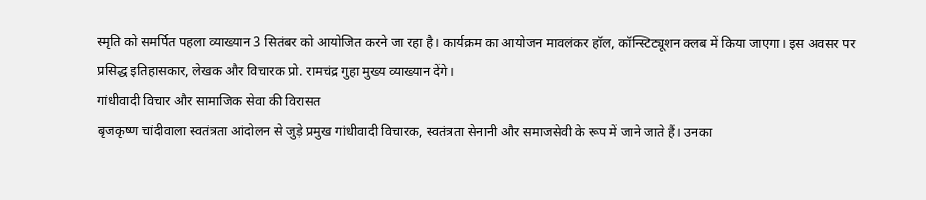स्मृति को समर्पित पहला व्याख्यान 3 सितंबर को आयोजित करने जा रहा है। कार्यक्रम का आयोजन मावलंकर हॉल, कॉन्स्टिट्यूशन क्लब में किया जाएगा। इस अवसर पर प्रसिद्ध इतिहासकार, लेखक और विचारक प्रो. रामचंद्र गुहा मुख्य व्याख्यान देंगे।
गांधीवादी विचार और सामाजिक सेवा की विरासत
बृजकृष्ण चांदीवाला स्वतंत्रता आंदोलन से जुड़े प्रमुख गांधीवादी विचारक, स्वतंत्रता सेनानी और समाजसेवी के रूप में जाने जाते हैं। उनका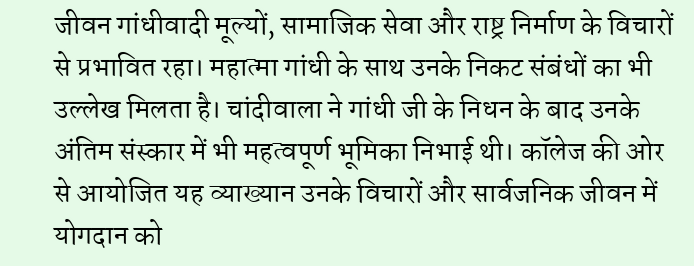जीवन गांधीवादी मूल्यों, सामाजिक सेवा और राष्ट्र निर्माण के विचारों से प्रभावित रहा। महात्मा गांधी के साथ उनके निकट संबंधों का भी उल्लेख मिलता है। चांदीवाला ने गांधी जी के निधन के बाद उनके अंतिम संस्कार में भी महत्वपूर्ण भूमिका निभाई थी। कॉलेज की ओर से आयोजित यह व्याख्यान उनके विचारों और सार्वजनिक जीवन में योगदान को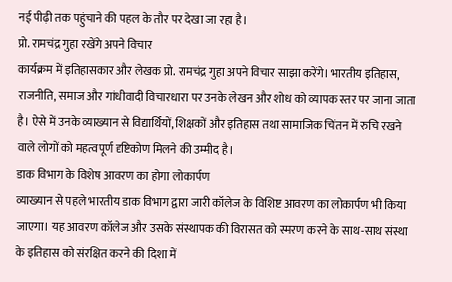नई पीढ़ी तक पहुंचाने की पहल के तौर पर देखा जा रहा है।
प्रो. रामचंद्र गुहा रखेंगे अपने विचार
कार्यक्रम में इतिहासकार और लेखक प्रो. रामचंद्र गुहा अपने विचार साझा करेंगे। भारतीय इतिहास, राजनीति, समाज और गांधीवादी विचारधारा पर उनके लेखन और शोध को व्यापक स्तर पर जाना जाता है। ऐसे में उनके व्याख्यान से विद्यार्थियों, शिक्षकों और इतिहास तथा सामाजिक चिंतन में रुचि रखने वाले लोगों को महत्वपूर्ण दृष्टिकोण मिलने की उम्मीद है।
डाक विभाग के विशेष आवरण का होगा लोकार्पण
व्याख्यान से पहले भारतीय डाक विभाग द्वारा जारी कॉलेज के विशिष्ट आवरण का लोकार्पण भी किया जाएगा। यह आवरण कॉलेज और उसके संस्थापक की विरासत को स्मरण करने के साथ-साथ संस्था के इतिहास को संरक्षित करने की दिशा में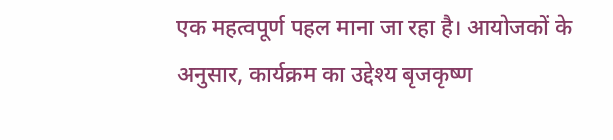एक महत्वपूर्ण पहल माना जा रहा है। आयोजकों के अनुसार, कार्यक्रम का उद्देश्य बृजकृष्ण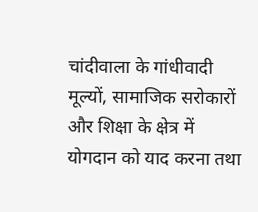चांदीवाला के गांधीवादी मूल्यों, सामाजिक सरोकारों और शिक्षा के क्षेत्र में योगदान को याद करना तथा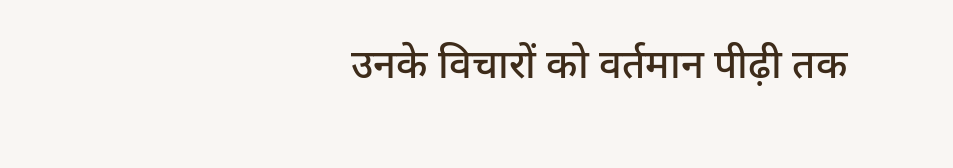उनके विचारों को वर्तमान पीढ़ी तक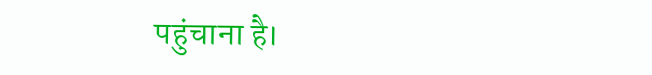पहुंचाना है।